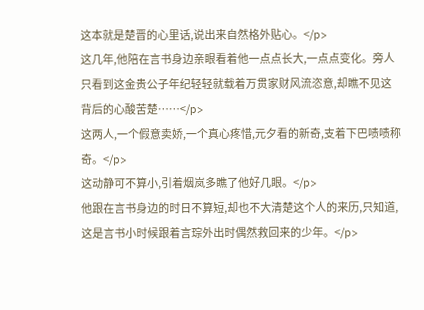这本就是楚晋的心里话,说出来自然格外贴心。</p>
这几年,他陪在言书身边亲眼看着他一点点长大,一点点变化。旁人只看到这金贵公子年纪轻轻就载着万贯家财风流恣意,却瞧不见这背后的心酸苦楚……</p>
这两人,一个假意卖娇,一个真心疼惜,元夕看的新奇,支着下巴啧啧称奇。</p>
这动静可不算小,引着烟岚多瞧了他好几眼。</p>
他跟在言书身边的时日不算短,却也不大清楚这个人的来历,只知道,这是言书小时候跟着言琮外出时偶然救回来的少年。</p>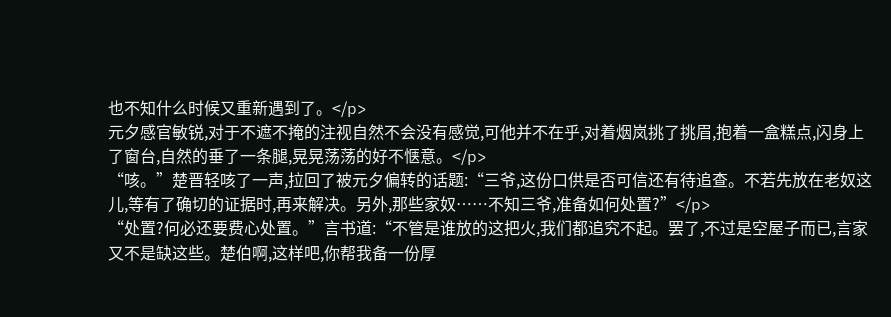也不知什么时候又重新遇到了。</p>
元夕感官敏锐,对于不遮不掩的注视自然不会没有感觉,可他并不在乎,对着烟岚挑了挑眉,抱着一盒糕点,闪身上了窗台,自然的垂了一条腿,晃晃荡荡的好不惬意。</p>
“咳。”楚晋轻咳了一声,拉回了被元夕偏转的话题:“三爷,这份口供是否可信还有待追查。不若先放在老奴这儿,等有了确切的证据时,再来解决。另外,那些家奴……不知三爷,准备如何处置?”</p>
“处置?何必还要费心处置。”言书道:“不管是谁放的这把火,我们都追究不起。罢了,不过是空屋子而已,言家又不是缺这些。楚伯啊,这样吧,你帮我备一份厚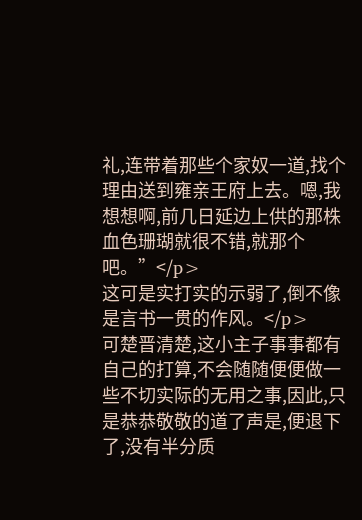礼,连带着那些个家奴一道,找个理由送到雍亲王府上去。嗯,我想想啊,前几日延边上供的那株血色珊瑚就很不错,就那个吧。”</p>
这可是实打实的示弱了,倒不像是言书一贯的作风。</p>
可楚晋清楚,这小主子事事都有自己的打算,不会随随便便做一些不切实际的无用之事,因此,只是恭恭敬敬的道了声是,便退下了,没有半分质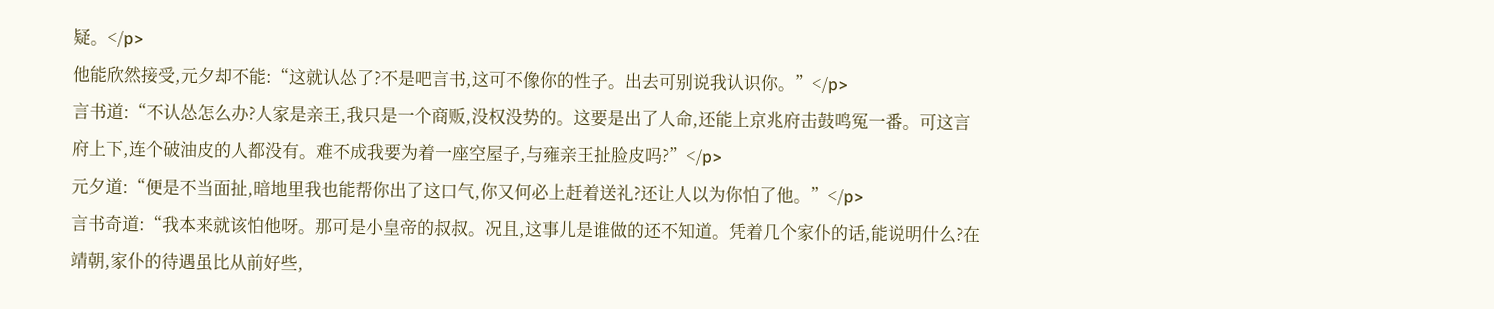疑。</p>
他能欣然接受,元夕却不能:“这就认怂了?不是吧言书,这可不像你的性子。出去可别说我认识你。”</p>
言书道:“不认怂怎么办?人家是亲王,我只是一个商贩,没权没势的。这要是出了人命,还能上京兆府击鼓鸣冤一番。可这言府上下,连个破油皮的人都没有。难不成我要为着一座空屋子,与雍亲王扯脸皮吗?”</p>
元夕道:“便是不当面扯,暗地里我也能帮你出了这口气,你又何必上赶着送礼?还让人以为你怕了他。”</p>
言书奇道:“我本来就该怕他呀。那可是小皇帝的叔叔。况且,这事儿是谁做的还不知道。凭着几个家仆的话,能说明什么?在靖朝,家仆的待遇虽比从前好些,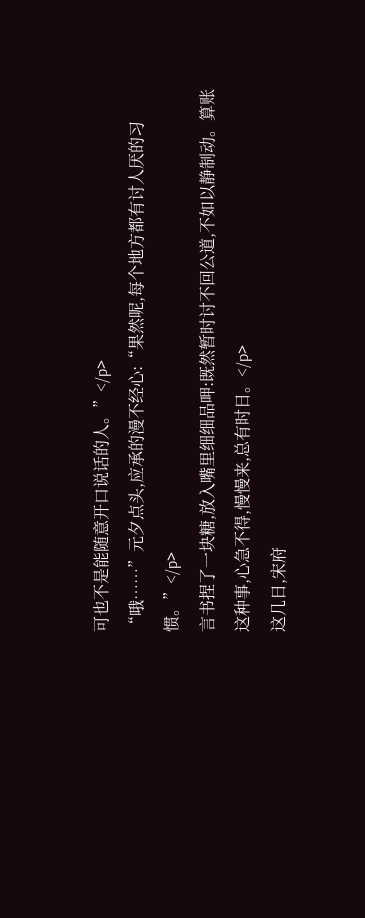可也不是能随意开口说话的人。”</p>
“哦……”元夕点头,应承的漫不经心:“果然呢,每个地方都有讨人厌的习惯。”</p>
言书捏了一块糖,放入嘴里细细品呷:既然暂时讨不回公道,不如以静制动。算账这种事,心急不得,慢慢来,总有时日。</p>
这几日,宋府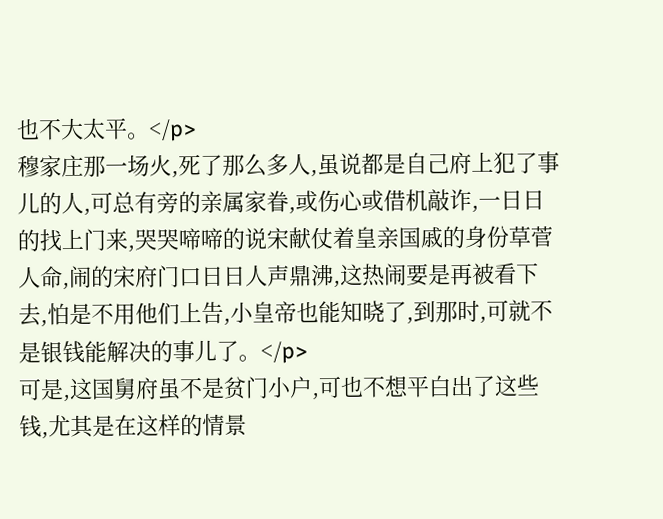也不大太平。</p>
穆家庄那一场火,死了那么多人,虽说都是自己府上犯了事儿的人,可总有旁的亲属家眷,或伤心或借机敲诈,一日日的找上门来,哭哭啼啼的说宋献仗着皇亲国戚的身份草菅人命,闹的宋府门口日日人声鼎沸,这热闹要是再被看下去,怕是不用他们上告,小皇帝也能知晓了,到那时,可就不是银钱能解决的事儿了。</p>
可是,这国舅府虽不是贫门小户,可也不想平白出了这些钱,尤其是在这样的情景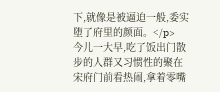下,就像是被逼迫一般,委实堕了府里的颜面。</p>
今儿一大早,吃了饭出门散步的人群又习惯性的聚在宋府门前看热闹,拿着零嘴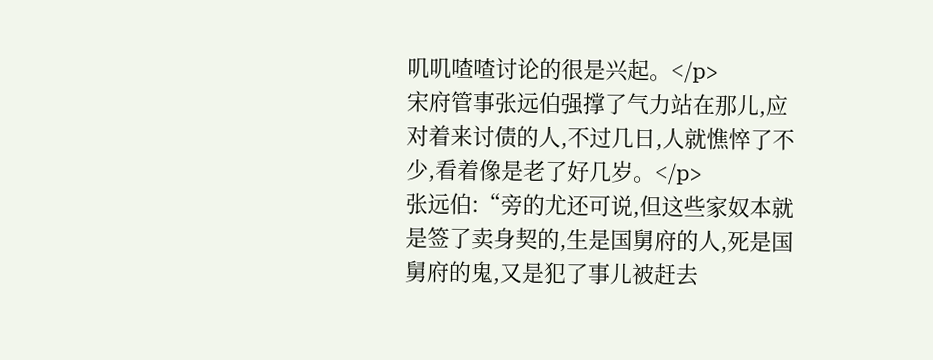叽叽喳喳讨论的很是兴起。</p>
宋府管事张远伯强撑了气力站在那儿,应对着来讨债的人,不过几日,人就憔悴了不少,看着像是老了好几岁。</p>
张远伯:“旁的尤还可说,但这些家奴本就是签了卖身契的,生是国舅府的人,死是国舅府的鬼,又是犯了事儿被赶去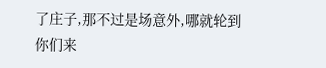了庄子,那不过是场意外,哪就轮到你们来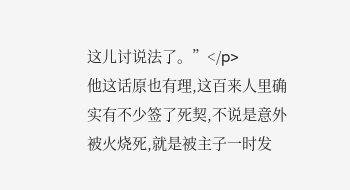这儿讨说法了。”</p>
他这话原也有理,这百来人里确实有不少签了死契,不说是意外被火烧死,就是被主子一时发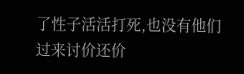了性子活活打死,也没有他们过来讨价还价